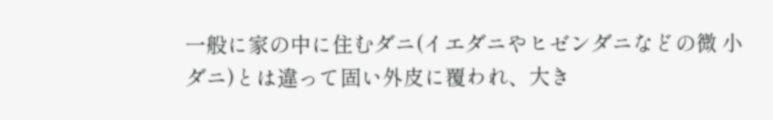一般に家の中に住むダニ(イエダニやヒゼンダニなどの微 小ダニ)とは違って固い外皮に覆われ、大き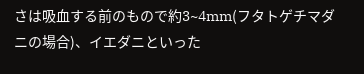さは吸血する前のもので約3~4mm(フタトゲチマダニの場合)、イエダニといった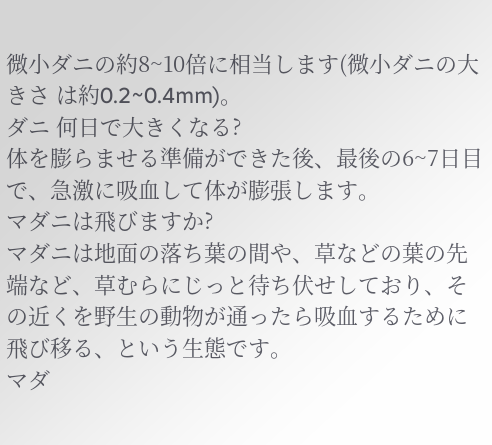微小ダニの約8~10倍に相当します(微小ダニの大きさ は約0.2~0.4mm)。
ダニ 何日で大きくなる?
体を膨らませる準備ができた後、最後の6~7日目で、急激に吸血して体が膨張します。
マダニは飛びますか?
マダニは地面の落ち葉の間や、草などの葉の先端など、草むらにじっと待ち伏せしており、その近くを野生の動物が通ったら吸血するために飛び移る、という生態です。
マダ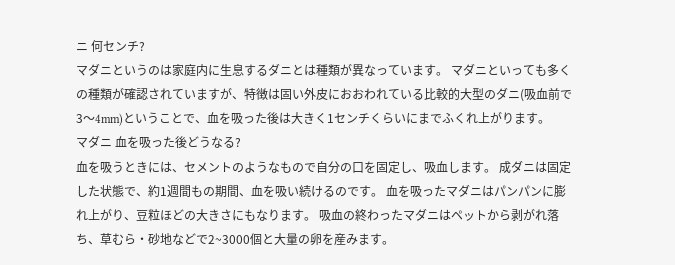ニ 何センチ?
マダニというのは家庭内に生息するダニとは種類が異なっています。 マダニといっても多くの種類が確認されていますが、特徴は固い外皮におおわれている比較的大型のダニ(吸血前で3〜4mm)ということで、血を吸った後は大きく1センチくらいにまでふくれ上がります。
マダニ 血を吸った後どうなる?
血を吸うときには、セメントのようなもので自分の口を固定し、吸血します。 成ダニは固定した状態で、約1週間もの期間、血を吸い続けるのです。 血を吸ったマダニはパンパンに膨れ上がり、豆粒ほどの大きさにもなります。 吸血の終わったマダニはペットから剥がれ落ち、草むら・砂地などで2~3000個と大量の卵を産みます。